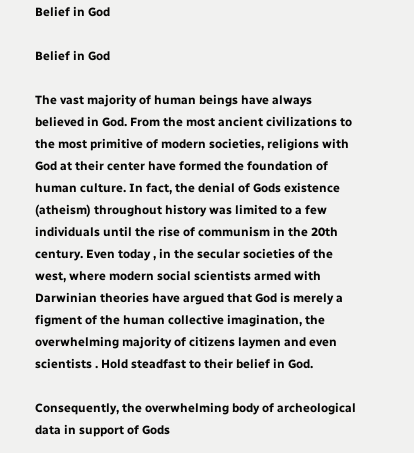Belief in God

Belief in God

The vast majority of human beings have always believed in God. From the most ancient civilizations to the most primitive of modern societies, religions with God at their center have formed the foundation of human culture. In fact, the denial of Gods existence (atheism) throughout history was limited to a few individuals until the rise of communism in the 20th century. Even today , in the secular societies of the west, where modern social scientists armed with Darwinian theories have argued that God is merely a figment of the human collective imagination, the overwhelming majority of citizens laymen and even scientists . Hold steadfast to their belief in God.

Consequently, the overwhelming body of archeological data in support of Gods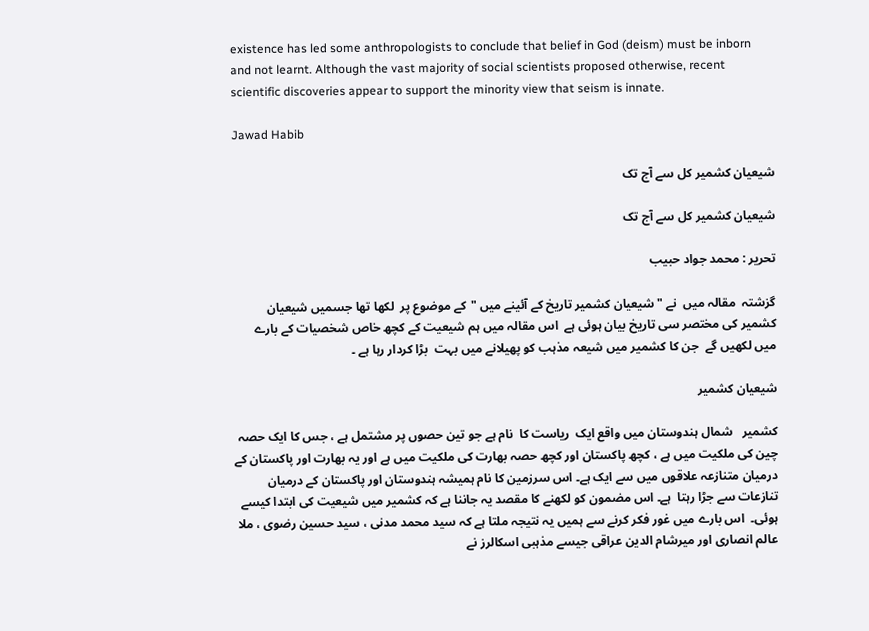existence has led some anthropologists to conclude that belief in God (deism) must be inborn and not learnt. Although the vast majority of social scientists proposed otherwise, recent scientific discoveries appear to support the minority view that seism is innate.

Jawad Habib

شیعیان کشمیر کل سے آج تک

شیعیان کشمیر کل سے آج تک

تحریر : محمد جواد حبیب

گزشتہ  مقالہ میں  نے "شیعیان کشمیر تاریخ کے آئینے میں "کے موضوع پر  لکھا تھا جسمیں شیعیان کشمیر کی مختصر سی تاریخ بیان ہوئی ہے  اس مقالہ میں ہم شیعیت کے کچھ خاص شخصیات کے بارے میں لکھیں گے  جن کا کشمیر میں شیعہ مذہب کو پھیلانے میں بہت  بڑا کردار رہا ہے ۔

شیعیان کشمیر

کشمیر   شمال ہندوستان میں واقع ایک  ریاست کا  نام ہے جو تین حصوں پر مشتمل ہے ، جس کا ایک حصہ چین کی ملکیت میں ہے ، کچھ پاکستان اور کچھ حصہ بھارت کی ملکیت میں ہے اور یہ بھارت اور پاکستان کے درمیان متنازعہ علاقوں میں سے ایک ہے۔ اس سرزمین کا نام ہمیشہ ہندوستان اور پاکستان کے درمیان تنازعات سے جڑا رہتا  ہے۔ اس مضمون کو لکھنے کا مقصد یہ جاننا ہے کہ کشمیر میں شیعیت کی ابتدا کیسے ہوئی۔  اس بارے میں غور فکر کرنے سے ہمیں یہ نتیجہ ملتا ہے کہ سید محمد مدنی ، سید حسین رضوی ، ملا عالم انصاری اور میرشام الدین عراقی جیسے مذہبی اسکالرز نے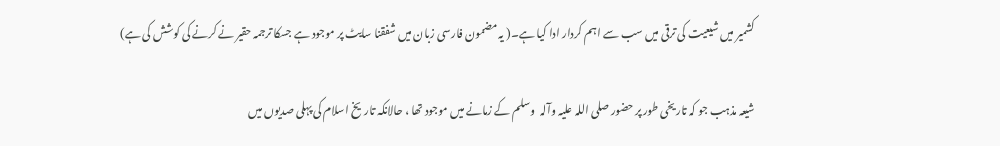کشمیر میں شیعیت کی ترقی میں سب سے اہم کردار ادا کیا ہے۔( یہ مضمون فارسی زبان میں شفقنا سایٹ پر موجود ہے جسکا ترجمہ حقیر نے کرنے کی کوشش کی ہے)

شیعہ مذہب جو کہ تاریخی طور پر حضور صلی اللہ علیہ وآلہ  وسلم کے زمانے میں موجود تھا ، حالانکہ تاریخ اسلام کی پہلی صدیوں میں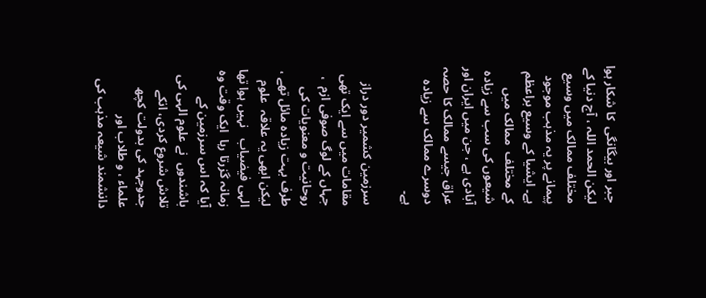جبر اور بیگانگی  کا شکار ہوا  لیکن الحمد اللہ ، آج دنیا کے مختلف ممالک میں وسیع  پیمانے پر یہ مذہب موجود ہے۔ ایشیا کے وسیع براعظم کے مختلف  ممالک میں شیعوں کی سب سے زیادہ آبادی ہے ، جن میں ایران اور عراق جیسے ممالک کا حصہ دوسرے ممالک سے زیادہ ہے۔

سرزمین کشمیر دور دراز مقامات میں سے ایک تھی جہاں کے لوگ صوفی ازم  ، روحانیت و معنویات کی طرف بہت زیادہ مائل تھے ، لیکن ابھی یہ علاقہ  علوم الہی فیضیاب   نہیں ہوا تھا  زمانہ گزرتا رہا  ایک وقت وہ آیا کہ اس سرزمین کے  باشندوں  نے علوم الہی کی تلاش شروع کردی، انکے جدوجہد کی بدولت کچھ علماء ، و طلاب اور دانشمند شیعہ مذہب کی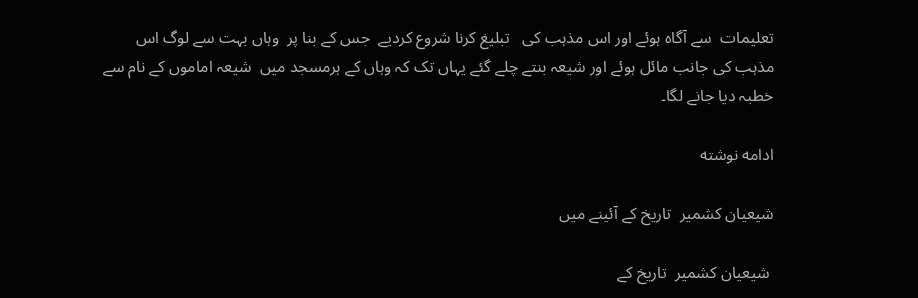تعلیمات  سے آگاہ ہوئے اور اس مذہب کی   تبلیغ کرنا شروع کردیے  جس کے بنا پر  وہاں بہت سے لوگ اس مذہب کی جانب مائل ہوئے اور شیعہ بنتے چلے گئے یہاں تک کہ وہاں کے ہرمسجد میں  شیعہ اماموں کے نام سے خطبہ دیا جانے لگا۔

ادامه نوشته

شیعیان کشمیر  تاریخ کے آئینے میں

 شیعیان کشمیر  تاریخ کے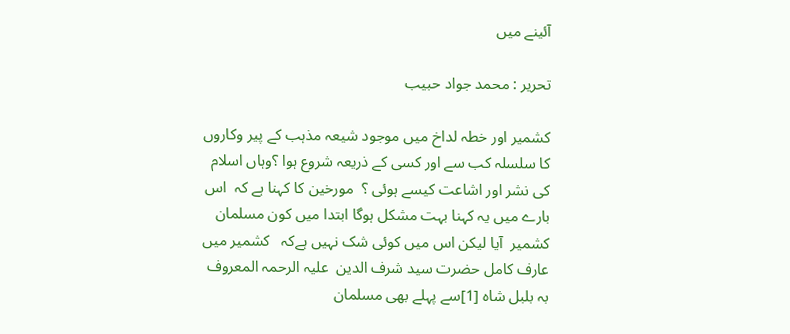آئینے میں

تحریر : محمد جواد حبیب

کشمیر اور خطہ لداخ میں موجود شیعہ مذہب کے پیر وکاروں کا سلسلہ کب سے اور کسی کے ذریعہ شروع ہوا ؟وہاں اسلام کی نشر اور اشاعت کیسے ہوئی ؟  مورخین کا کہنا ہے کہ  اس بارے میں یہ کہنا بہت مشکل ہوگا ابتدا میں کون مسلمان کشمیر  آیا لیکن اس میں کوئی شک نہیں ہےکہ   کشمیر میں عارف کامل حضرت سید شرف الدین  علیہ الرحمہ المعروف بہ بلبل شاہ [1]سے پہلے بھی مسلمان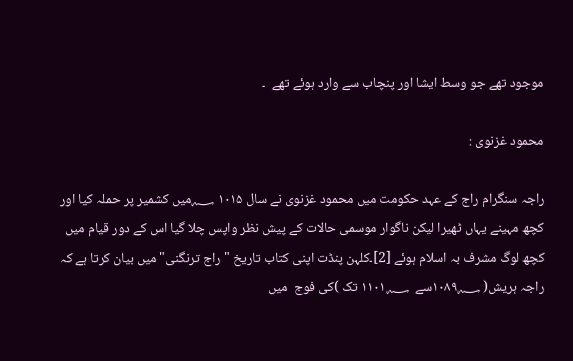موجود تھے جو وسط ایشا اور پنچاب سے وارد ہوئے تھے  ۔

محمود غزنوی :

راجہ سنگرام راج کے عہد حکومت میں محمود غزنوی نے سال ۱۰۱۵ ؁میں کشمیر پر حملہ کیا اور کچھ مہینے یہاں ٹھیرا لیکن ناگوار موسمی حالات کے پیش نظر واپس چلا گیا اس کے دور قیام میں کچھ لوگ مشرف بہ اسلام ہوئے [2]۔کلہن پنڈت اپنی کتاب تاریخ "راج ترنگنی"میں بیان کرتا ہے کہ راجہ ہریش( ۱۰۸۹؁سے  ۱۱۰۱؁ تک )کی فوج  میں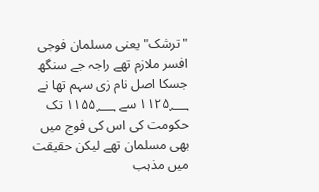"ترشک" یعنی مسلمان فوجی افسر ملازم تھے راجہ جے سنگھ جسکا اصل نام زی سہم تھا نے ۱۱۲۵؁ سے ۱۱۵۵؁ تک حکومت کی اس کی فوج میں بھی مسلمان تھے لیکن حقیقت میں مذہب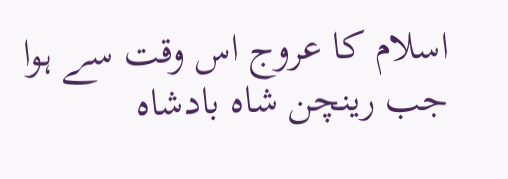اسلام کا عروج اس وقت سے ہوا جب رینچن شاہ بادشاہ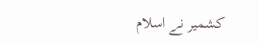کشمیر نے اسلام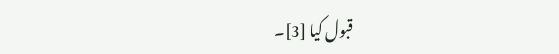قبول کیا [3]۔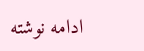ادامه نوشته